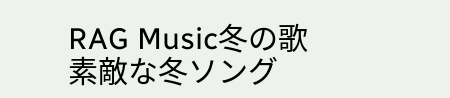RAG Music冬の歌
素敵な冬ソング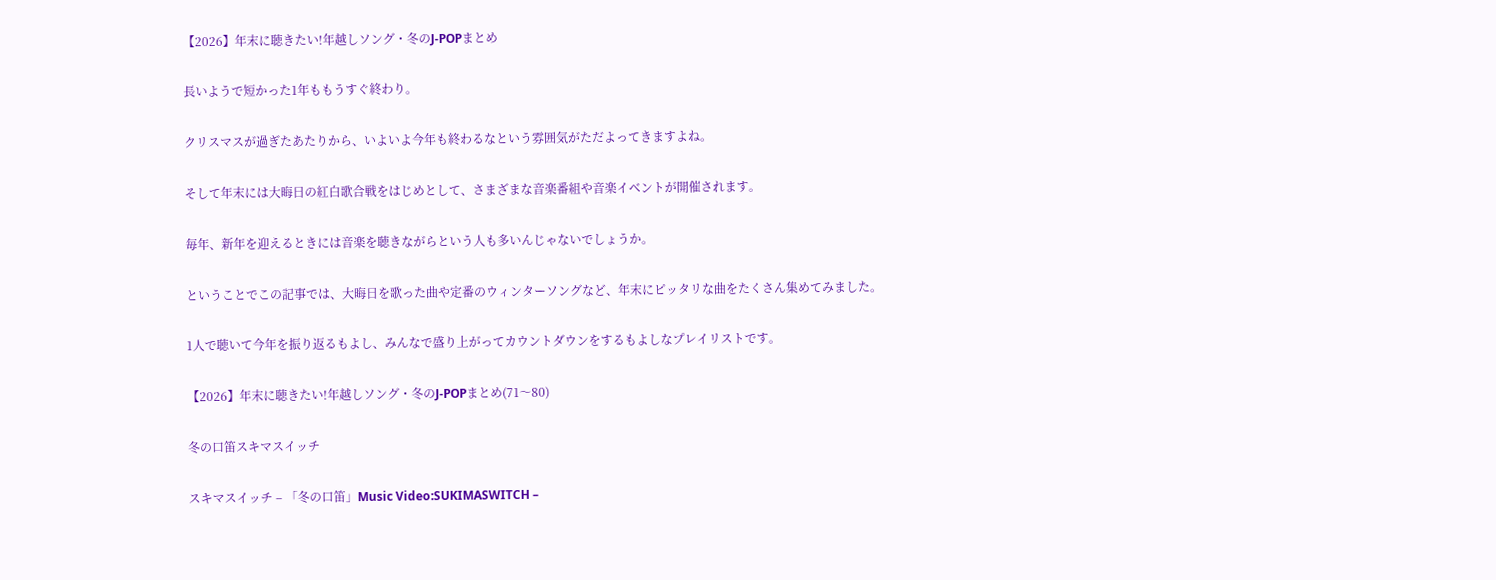【2026】年末に聴きたい!年越しソング・冬のJ-POPまとめ

長いようで短かった1年ももうすぐ終わり。

クリスマスが過ぎたあたりから、いよいよ今年も終わるなという雰囲気がただよってきますよね。

そして年末には大晦日の紅白歌合戦をはじめとして、さまざまな音楽番組や音楽イベントが開催されます。

毎年、新年を迎えるときには音楽を聴きながらという人も多いんじゃないでしょうか。

ということでこの記事では、大晦日を歌った曲や定番のウィンターソングなど、年末にピッタリな曲をたくさん集めてみました。

1人で聴いて今年を振り返るもよし、みんなで盛り上がってカウントダウンをするもよしなプレイリストです。

【2026】年末に聴きたい!年越しソング・冬のJ-POPまとめ(71〜80)

冬の口笛スキマスイッチ

スキマスイッチ – 「冬の口笛」Music Video:SUKIMASWITCH –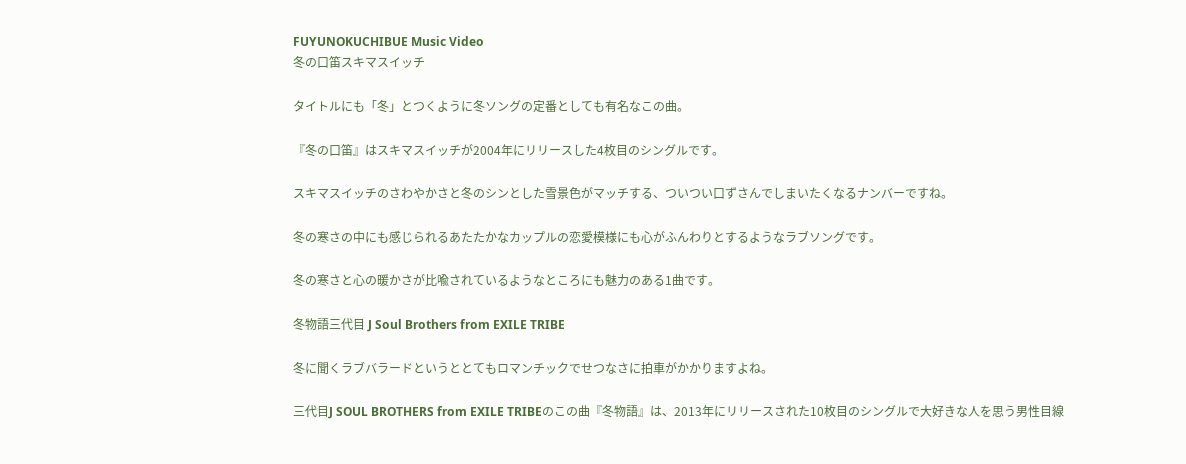FUYUNOKUCHIBUE Music Video
冬の口笛スキマスイッチ

タイトルにも「冬」とつくように冬ソングの定番としても有名なこの曲。

『冬の口笛』はスキマスイッチが2004年にリリースした4枚目のシングルです。

スキマスイッチのさわやかさと冬のシンとした雪景色がマッチする、ついつい口ずさんでしまいたくなるナンバーですね。

冬の寒さの中にも感じられるあたたかなカップルの恋愛模様にも心がふんわりとするようなラブソングです。

冬の寒さと心の暖かさが比喩されているようなところにも魅力のある1曲です。

冬物語三代目 J Soul Brothers from EXILE TRIBE

冬に聞くラブバラードというととてもロマンチックでせつなさに拍車がかかりますよね。

三代目J SOUL BROTHERS from EXILE TRIBEのこの曲『冬物語』は、2013年にリリースされた10枚目のシングルで大好きな人を思う男性目線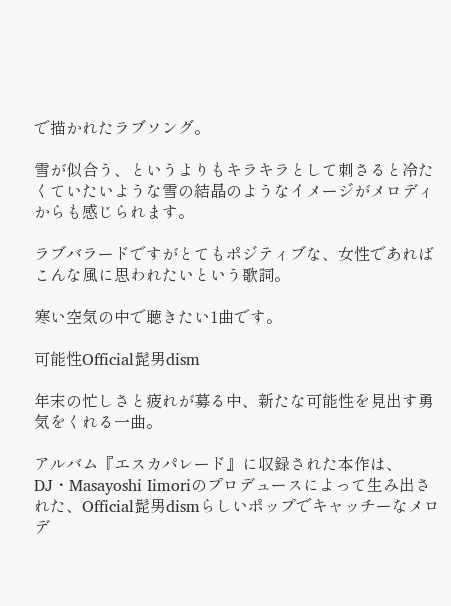で描かれたラブソング。

雪が似合う、というよりもキラキラとして刺さると冷たくていたいような雪の結晶のようなイメージがメロディからも感じられます。

ラブバラードですがとてもポジティブな、女性であればこんな風に思われたいという歌詞。

寒い空気の中で聴きたい1曲です。

可能性Official髭男dism

年末の忙しさと疲れが募る中、新たな可能性を見出す勇気をくれる一曲。

アルバム『エスカパレード』に収録された本作は、DJ・Masayoshi Iimoriのプロデュースによって生み出された、Official髭男dismらしいポップでキャッチーなメロデ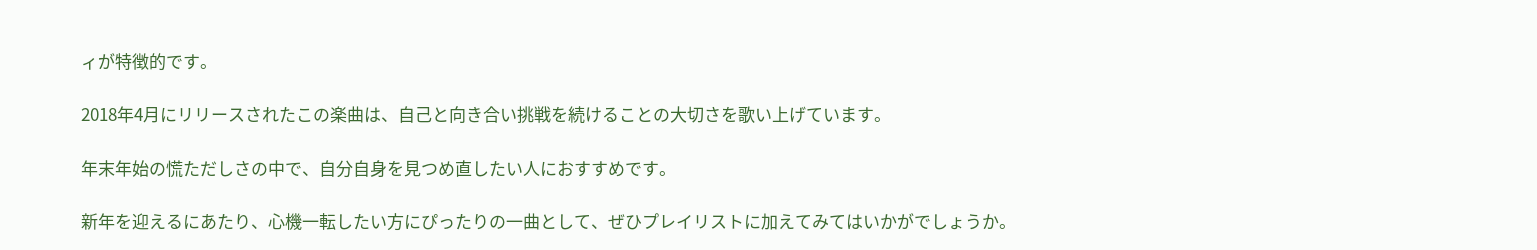ィが特徴的です。

2018年4月にリリースされたこの楽曲は、自己と向き合い挑戦を続けることの大切さを歌い上げています。

年末年始の慌ただしさの中で、自分自身を見つめ直したい人におすすめです。

新年を迎えるにあたり、心機一転したい方にぴったりの一曲として、ぜひプレイリストに加えてみてはいかがでしょうか。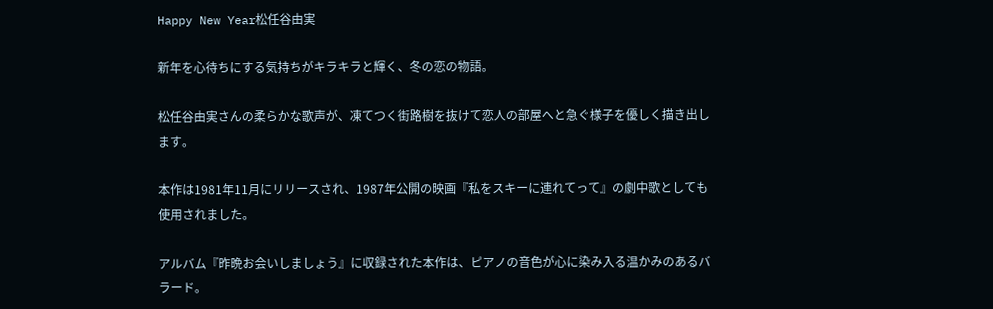Happy New Year松任谷由実

新年を心待ちにする気持ちがキラキラと輝く、冬の恋の物語。

松任谷由実さんの柔らかな歌声が、凍てつく街路樹を抜けて恋人の部屋へと急ぐ様子を優しく描き出します。

本作は1981年11月にリリースされ、1987年公開の映画『私をスキーに連れてって』の劇中歌としても使用されました。

アルバム『昨晩お会いしましょう』に収録された本作は、ピアノの音色が心に染み入る温かみのあるバラード。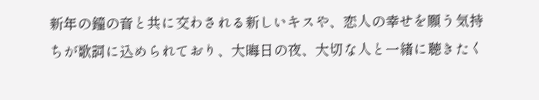新年の鐘の音と共に交わされる新しいキスや、恋人の幸せを願う気持ちが歌詞に込められており、大晦日の夜、大切な人と一緒に聴きたく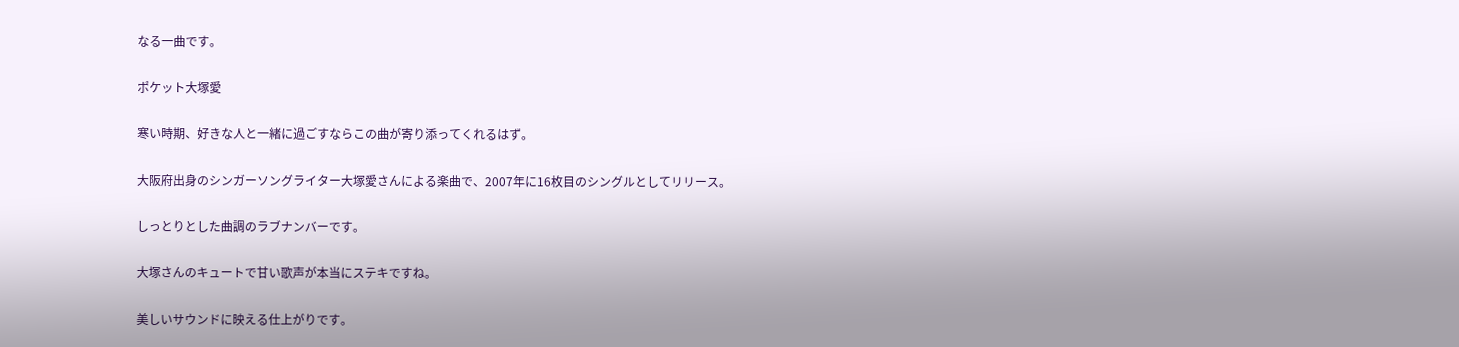なる一曲です。

ポケット大塚愛

寒い時期、好きな人と一緒に過ごすならこの曲が寄り添ってくれるはず。

大阪府出身のシンガーソングライター大塚愛さんによる楽曲で、2007年に16枚目のシングルとしてリリース。

しっとりとした曲調のラブナンバーです。

大塚さんのキュートで甘い歌声が本当にステキですね。

美しいサウンドに映える仕上がりです。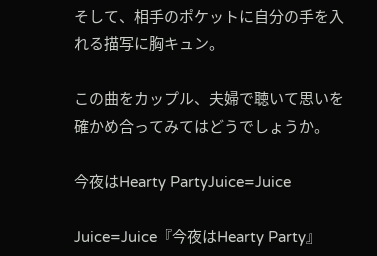そして、相手のポケットに自分の手を入れる描写に胸キュン。

この曲をカップル、夫婦で聴いて思いを確かめ合ってみてはどうでしょうか。

今夜はHearty PartyJuice=Juice

Juice=Juice『今夜はHearty Party』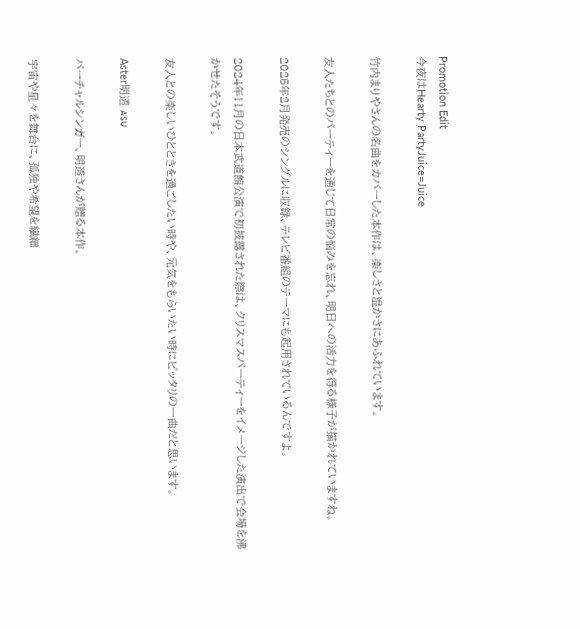Promotion Edit
今夜はHearty PartyJuice=Juice

竹内まりやさんの名曲をカバーした本作は、楽しさと温かさにあふれています。

友人たちとのパーティーを通じて日常の悩みを忘れ、明日への活力を得る様子が描かれていますね。

2025年2月発売のシングルに収録、テレビ番組のテーマにも起用されているんですよ。

2024年11月の日本武道館公演で初披露された際は、クリスマスパーティーをイメージした演出で会場を沸かせたそうです。

友人との楽しいひとときを過ごしたい時や、元気をもらいたい時にピッタリの一曲だと思います。

Aster明透 ᴀsᴜ

バーチャルシンガー、明透さんが贈る本作。

宇宙や星々を舞台に、孤独や希望を繊細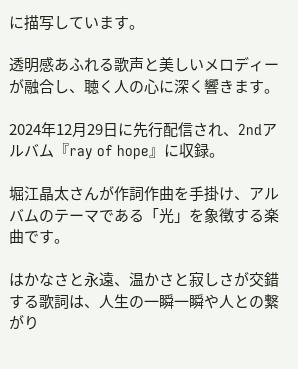に描写しています。

透明感あふれる歌声と美しいメロディーが融合し、聴く人の心に深く響きます。

2024年12月29日に先行配信され、2ndアルバム『ray of hope』に収録。

堀江晶太さんが作詞作曲を手掛け、アルバムのテーマである「光」を象徴する楽曲です。

はかなさと永遠、温かさと寂しさが交錯する歌詞は、人生の一瞬一瞬や人との繋がり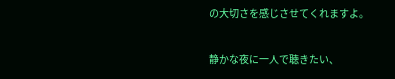の大切さを感じさせてくれますよ。

静かな夜に一人で聴きたい、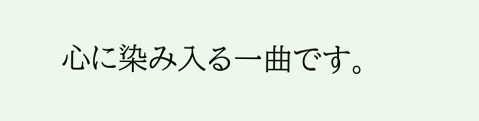心に染み入る一曲です。